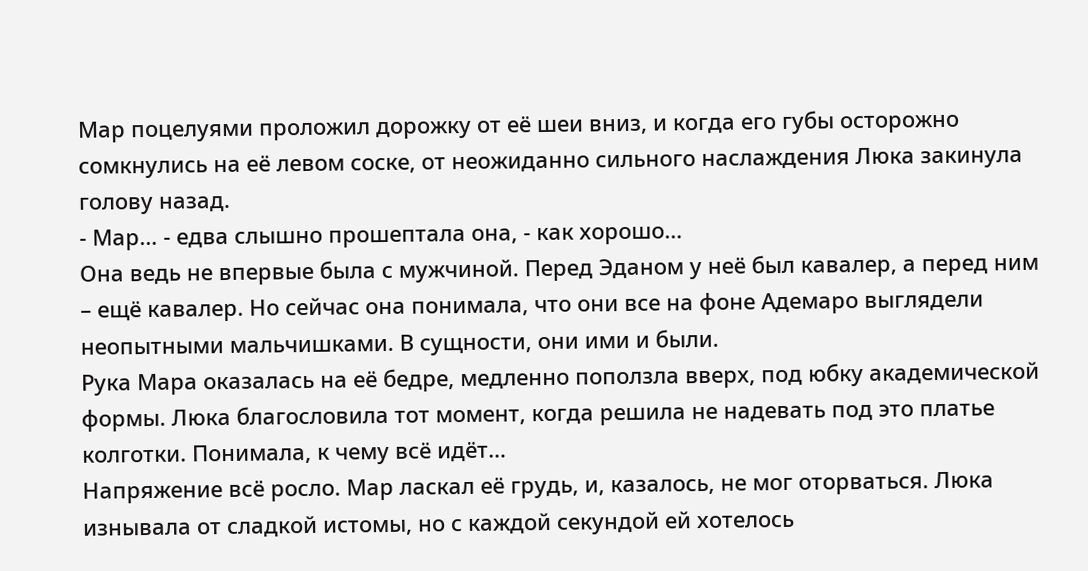Мар поцелуями проложил дорожку от её шеи вниз, и когда его губы осторожно сомкнулись на её левом соске, от неожиданно сильного наслаждения Люка закинула голову назад.
- Мар… - едва слышно прошептала она, - как хорошо…
Она ведь не впервые была с мужчиной. Перед Эданом у неё был кавалер, а перед ним – ещё кавалер. Но сейчас она понимала, что они все на фоне Адемаро выглядели неопытными мальчишками. В сущности, они ими и были.
Рука Мара оказалась на её бедре, медленно поползла вверх, под юбку академической формы. Люка благословила тот момент, когда решила не надевать под это платье колготки. Понимала, к чему всё идёт…
Напряжение всё росло. Мар ласкал её грудь, и, казалось, не мог оторваться. Люка изнывала от сладкой истомы, но с каждой секундой ей хотелось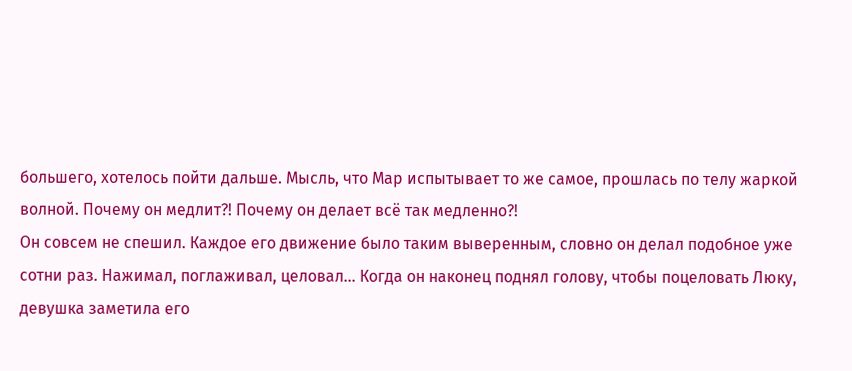большего, хотелось пойти дальше. Мысль, что Мар испытывает то же самое, прошлась по телу жаркой волной. Почему он медлит?! Почему он делает всё так медленно?!
Он совсем не спешил. Каждое его движение было таким выверенным, словно он делал подобное уже сотни раз. Нажимал, поглаживал, целовал… Когда он наконец поднял голову, чтобы поцеловать Люку, девушка заметила его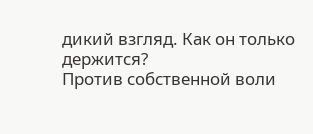дикий взгляд. Как он только держится?
Против собственной воли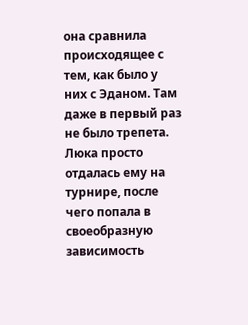она сравнила происходящее с тем, как было у них с Эданом. Там даже в первый раз не было трепета. Люка просто отдалась ему на турнире, после чего попала в своеобразную зависимость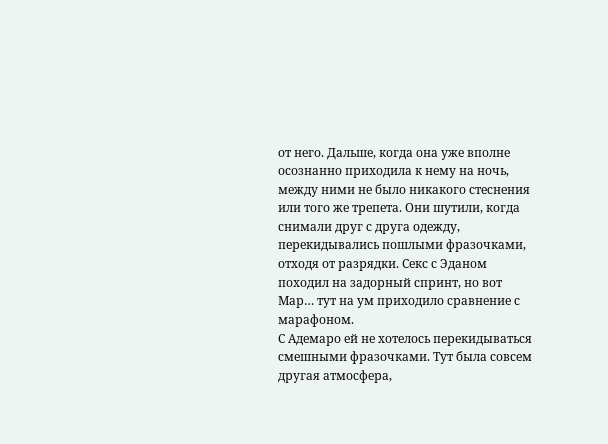от него. Дальше, когда она уже вполне осознанно приходила к нему на ночь, между ними не было никакого стеснения или того же трепета. Они шутили, когда снимали друг с друга одежду, перекидывались пошлыми фразочками, отходя от разрядки. Секс с Эданом походил на задорный спринт, но вот Мар… тут на ум приходило сравнение с марафоном.
С Адемаро ей не хотелось перекидываться смешными фразочками. Тут была совсем другая атмосфера,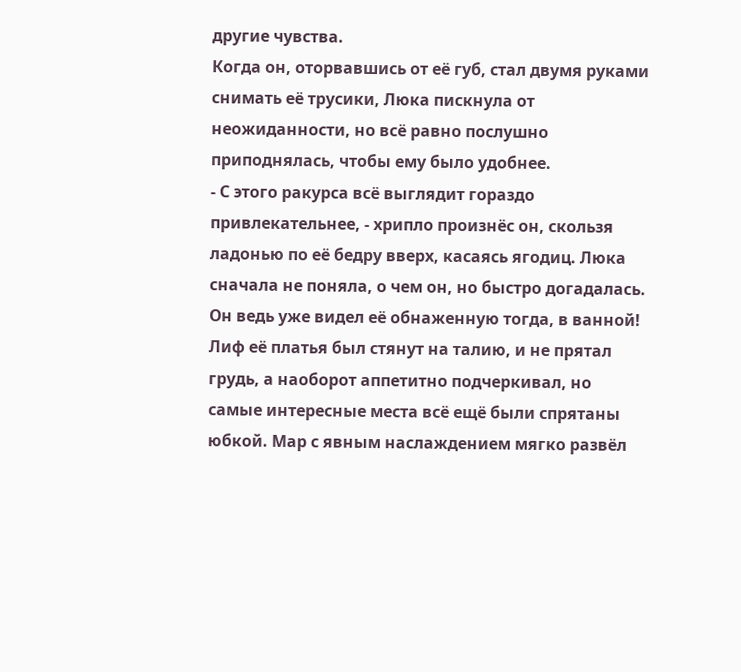другие чувства.
Когда он, оторвавшись от её губ, стал двумя руками снимать её трусики, Люка пискнула от неожиданности, но всё равно послушно приподнялась, чтобы ему было удобнее.
- С этого ракурса всё выглядит гораздо привлекательнее, - хрипло произнёс он, скользя ладонью по её бедру вверх, касаясь ягодиц. Люка сначала не поняла, о чем он, но быстро догадалась. Он ведь уже видел её обнаженную тогда, в ванной!
Лиф её платья был стянут на талию, и не прятал грудь, а наоборот аппетитно подчеркивал, но самые интересные места всё ещё были спрятаны юбкой. Мар с явным наслаждением мягко развёл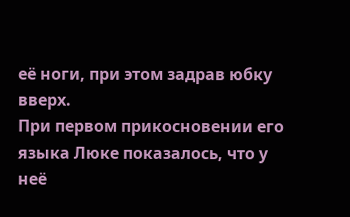её ноги, при этом задрав юбку вверх.
При первом прикосновении его языка Люке показалось, что у неё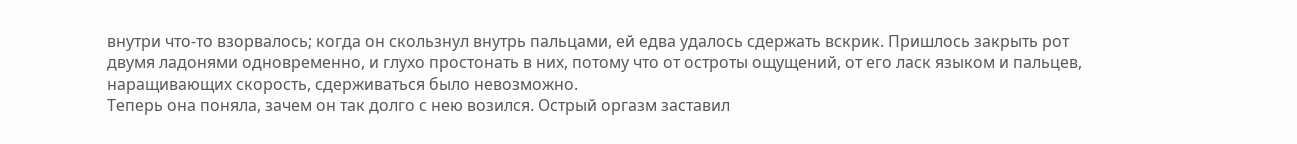внутри что-то взорвалось; когда он скользнул внутрь пальцами, ей едва удалось сдержать вскрик. Пришлось закрыть рот двумя ладонями одновременно, и глухо простонать в них, потому что от остроты ощущений, от его ласк языком и пальцев, наращивающих скорость, сдерживаться было невозможно.
Теперь она поняла, зачем он так долго с нею возился. Острый оргазм заставил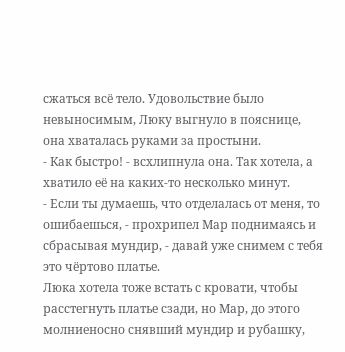сжаться всё тело. Удовольствие было невыносимым, Люку выгнуло в пояснице, она хваталась руками за простыни.
- Как быстро! - всхлипнула она. Так хотела, а хватило её на каких-то несколько минут.
- Если ты думаешь, что отделалась от меня, то ошибаешься, - прохрипел Мар поднимаясь и сбрасывая мундир, - давай уже снимем с тебя это чёртово платье.
Люка хотела тоже встать с кровати, чтобы расстегнуть платье сзади, но Мар, до этого молниеносно снявший мундир и рубашку,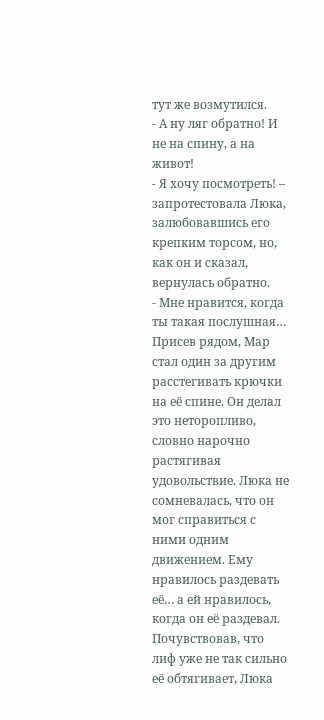тут же возмутился.
- А ну ляг обратно! И не на спину, а на живот!
- Я хочу посмотреть! – запротестовала Люка, залюбовавшись его крепким торсом, но, как он и сказал, вернулась обратно.
- Мне нравится, когда ты такая послушная…
Присев рядом, Мар стал один за другим расстегивать крючки на её спине. Он делал это неторопливо, словно нарочно растягивая удовольствие. Люка не сомневалась, что он мог справиться с ними одним движением. Ему нравилось раздевать её… а ей нравилось, когда он её раздевал.
Почувствовав, что лиф уже не так сильно её обтягивает, Люка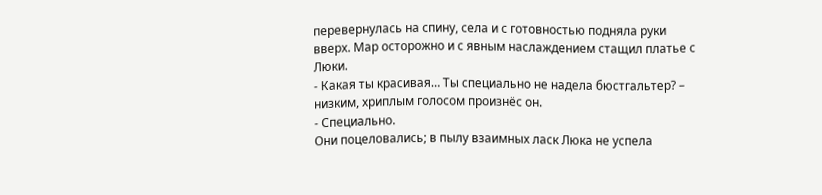перевернулась на спину, села и с готовностью подняла руки вверх. Мар осторожно и с явным наслаждением стащил платье с Люки.
- Какая ты красивая… Ты специально не надела бюстгальтер? – низким, хриплым голосом произнёс он.
- Специально.
Они поцеловались; в пылу взаимных ласк Люка не успела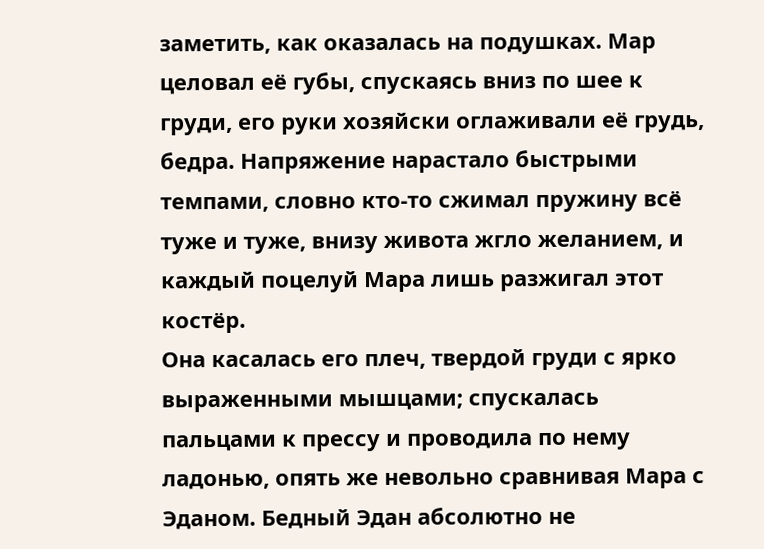заметить, как оказалась на подушках. Мар целовал её губы, спускаясь вниз по шее к груди, его руки хозяйски оглаживали её грудь, бедра. Напряжение нарастало быстрыми темпами, словно кто-то сжимал пружину всё туже и туже, внизу живота жгло желанием, и каждый поцелуй Мара лишь разжигал этот костёр.
Она касалась его плеч, твердой груди с ярко выраженными мышцами; спускалась пальцами к прессу и проводила по нему ладонью, опять же невольно сравнивая Мара с Эданом. Бедный Эдан абсолютно не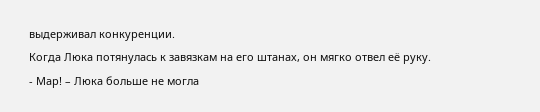выдерживал конкуренции.
Когда Люка потянулась к завязкам на его штанах, он мягко отвел её руку.
- Мар! – Люка больше не могла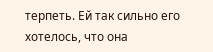терпеть. Ей так сильно его хотелось, что она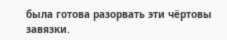была готова разорвать эти чёртовы завязки.